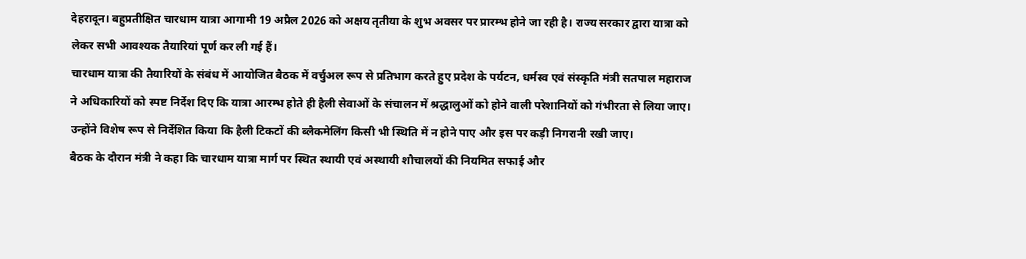देहरादून। बहुप्रतीक्षित चारधाम यात्रा आगामी 19 अप्रैल 2026 को अक्षय तृतीया के शुभ अवसर पर प्रारम्भ होने जा रही है। राज्य सरकार द्वारा यात्रा को लेकर सभी आवश्यक तैयारियां पूर्ण कर ली गई हैं।
चारधाम यात्रा की तैयारियों के संबंध में आयोजित बैठक में वर्चुअल रूप से प्रतिभाग करते हुए प्रदेश के पर्यटन, धर्मस्व एवं संस्कृति मंत्री सतपाल महाराज ने अधिकारियों को स्पष्ट निर्देश दिए कि यात्रा आरम्भ होते ही हैली सेवाओं के संचालन में श्रद्धालुओं को होने वाली परेशानियों को गंभीरता से लिया जाए। उन्होंने विशेष रूप से निर्देशित किया कि हैली टिकटों की ब्लैकमेलिंग किसी भी स्थिति में न होने पाए और इस पर कड़ी निगरानी रखी जाए।
बैठक के दौरान मंत्री ने कहा कि चारधाम यात्रा मार्ग पर स्थित स्थायी एवं अस्थायी शौचालयों की नियमित सफाई और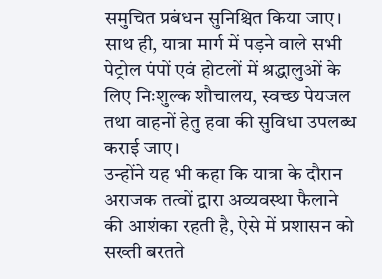समुचित प्रबंधन सुनिश्चित किया जाए। साथ ही, यात्रा मार्ग में पड़ने वाले सभी पेट्रोल पंपों एवं होटलों में श्रद्धालुओं के लिए निःशुल्क शौचालय, स्वच्छ पेयजल तथा वाहनों हेतु हवा की सुविधा उपलब्ध कराई जाए।
उन्होंने यह भी कहा कि यात्रा के दौरान अराजक तत्वों द्वारा अव्यवस्था फैलाने की आशंका रहती है, ऐसे में प्रशासन को सख्ती बरतते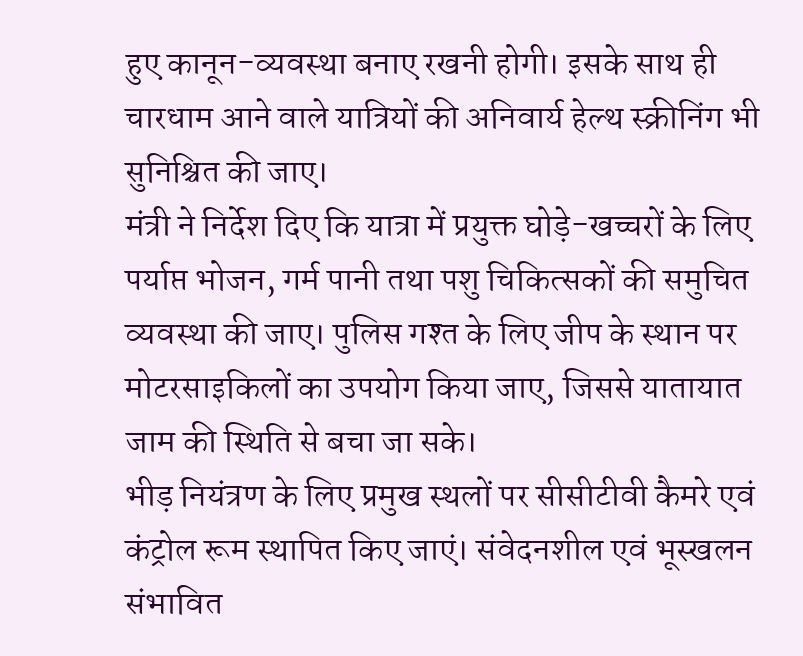हुए कानून-व्यवस्था बनाए रखनी होगी। इसके साथ ही चारधाम आने वाले यात्रियों की अनिवार्य हेल्थ स्क्रीनिंग भी सुनिश्चित की जाए।
मंत्री ने निर्देश दिए कि यात्रा में प्रयुक्त घोड़े-खच्चरों के लिए पर्याप्त भोजन, गर्म पानी तथा पशु चिकित्सकों की समुचित व्यवस्था की जाए। पुलिस गश्त के लिए जीप के स्थान पर मोटरसाइकिलों का उपयोग किया जाए, जिससे यातायात जाम की स्थिति से बचा जा सके।
भीड़ नियंत्रण के लिए प्रमुख स्थलों पर सीसीटीवी कैमरे एवं कंट्रोल रूम स्थापित किए जाएं। संवेदनशील एवं भूस्खलन संभावित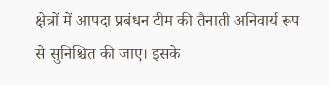क्षेत्रों में आपदा प्रबंधन टीम की तैनाती अनिवार्य रूप से सुनिश्चित की जाए। इसके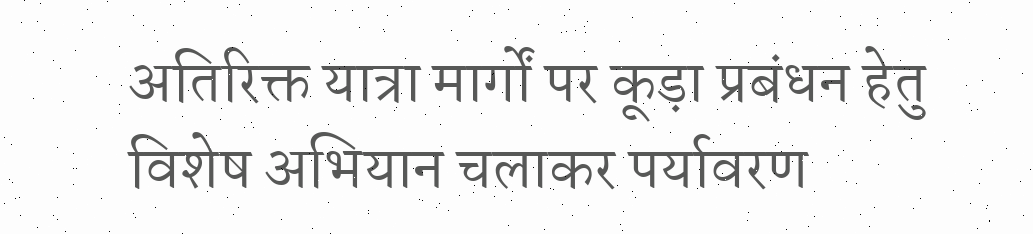अतिरिक्त यात्रा मार्गों पर कूड़ा प्रबंधन हेतु विशेष अभियान चलाकर पर्यावरण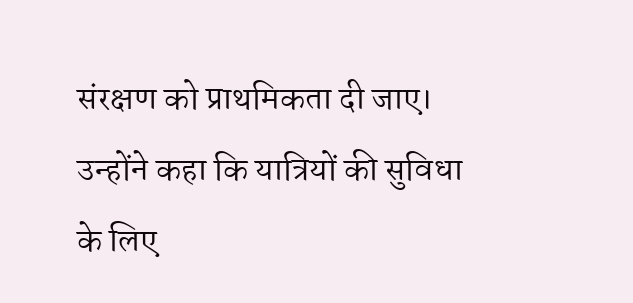संरक्षण को प्राथमिकता दी जाए।
उन्होंने कहा कि यात्रियों की सुविधा के लिए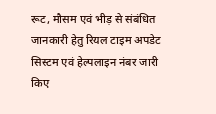रूट, मौसम एवं भीड़ से संबंधित जानकारी हेतु रियल टाइम अपडेट सिस्टम एवं हेल्पलाइन नंबर जारी किए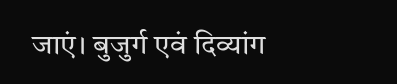जाएं। बुजुर्ग एवं दिव्यांग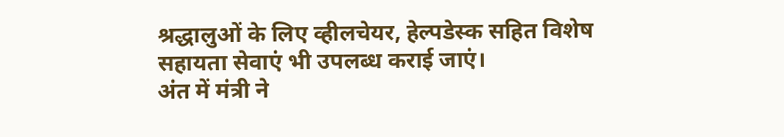श्रद्धालुओं के लिए व्हीलचेयर, हेल्पडेस्क सहित विशेष सहायता सेवाएं भी उपलब्ध कराई जाएं।
अंत में मंत्री ने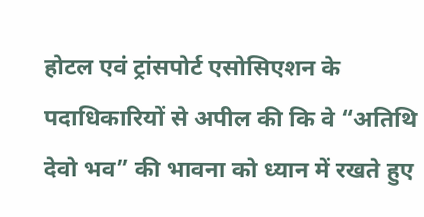होटल एवं ट्रांसपोर्ट एसोसिएशन के पदाधिकारियों से अपील की कि वे “अतिथि देवो भव” की भावना को ध्यान में रखते हुए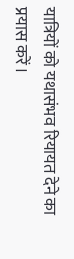यात्रियों को यथासंभव रियायत देने का प्रयास करें।